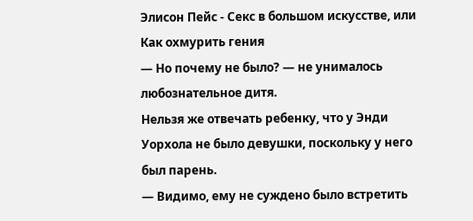Элисон Пейс - Секс в большом искусстве, или Как охмурить гения
— Но почему не было? — не унималось любознательное дитя.
Нельзя же отвечать ребенку, что у Энди Уорхола не было девушки, поскольку у него был парень.
— Видимо, ему не суждено было встретить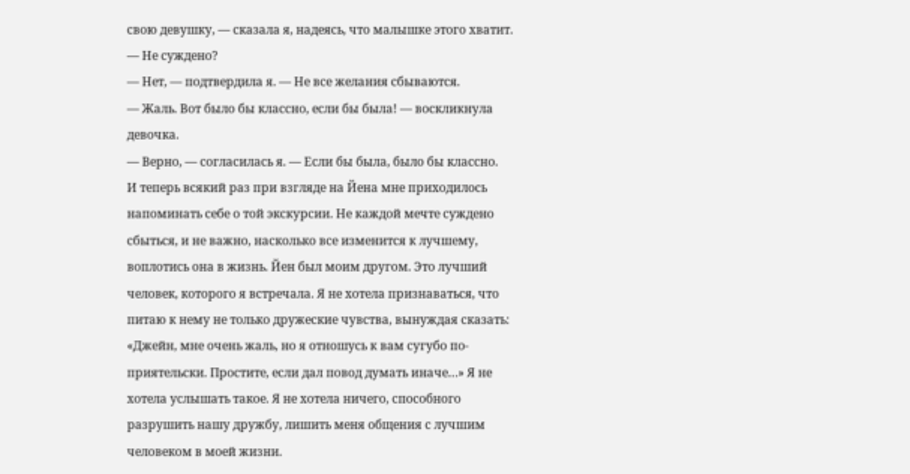свою девушку, — сказала я, надеясь, что малышке этого хватит.
— Не суждено?
— Нет, — подтвердила я. — Не все желания сбываются.
— Жаль. Вот было бы классно, если бы была! — воскликнула девочка.
— Верно, — согласилась я. — Если бы была, было бы классно.
И теперь всякий раз при взгляде на Йена мне приходилось напоминать себе о той экскурсии. Не каждой мечте суждено сбыться, и не важно, насколько все изменится к лучшему, воплотись она в жизнь. Йен был моим другом. Это лучший человек, которого я встречала. Я не хотела признаваться, что питаю к нему не только дружеские чувства, вынуждая сказать: «Джейн, мне очень жаль, но я отношусь к вам сугубо по-приятельски. Простите, если дал повод думать иначе…» Я не хотела услышать такое. Я не хотела ничего, способного разрушить нашу дружбу, лишить меня общения с лучшим человеком в моей жизни.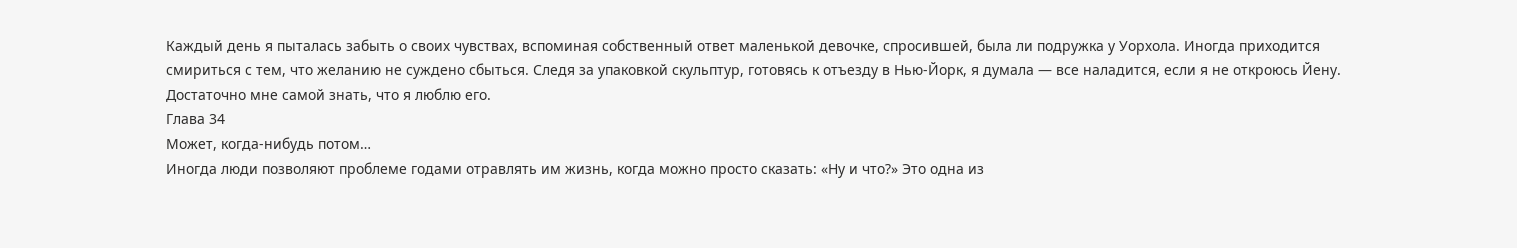Каждый день я пыталась забыть о своих чувствах, вспоминая собственный ответ маленькой девочке, спросившей, была ли подружка у Уорхола. Иногда приходится смириться с тем, что желанию не суждено сбыться. Следя за упаковкой скульптур, готовясь к отъезду в Нью-Йорк, я думала — все наладится, если я не откроюсь Йену. Достаточно мне самой знать, что я люблю его.
Глава 34
Может, когда-нибудь потом…
Иногда люди позволяют проблеме годами отравлять им жизнь, когда можно просто сказать: «Ну и что?» Это одна из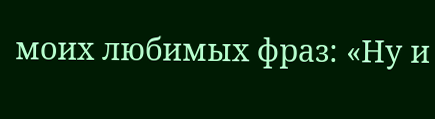моих любимых фраз: «Ну и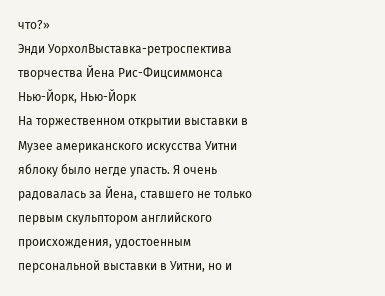что?»
Энди УорхолВыставка-ретроспектива творчества Йена Рис-Фицсиммонса
Нью-Йорк, Нью-Йорк
На торжественном открытии выставки в Музее американского искусства Уитни яблоку было негде упасть. Я очень радовалась за Йена, ставшего не только первым скульптором английского происхождения, удостоенным персональной выставки в Уитни, но и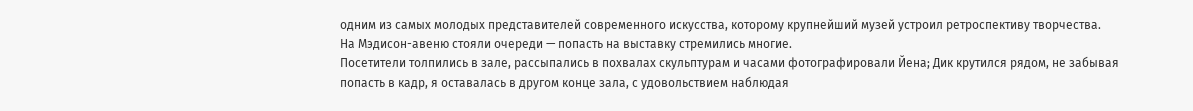одним из самых молодых представителей современного искусства, которому крупнейший музей устроил ретроспективу творчества.
На Мэдисон-авеню стояли очереди — попасть на выставку стремились многие.
Посетители толпились в зале, рассыпались в похвалах скульптурам и часами фотографировали Йена; Дик крутился рядом, не забывая попасть в кадр, я оставалась в другом конце зала, с удовольствием наблюдая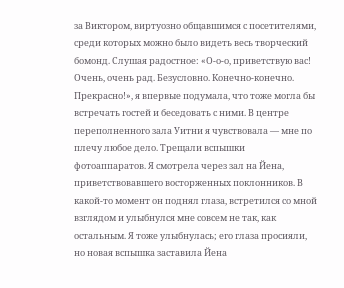за Виктором, виртуозно общавшимся с посетителями, среди которых можно было видеть весь творческий бомонд. Слушая радостное: «О-о-о, приветствую вас! Очень, очень рад. Безусловно. Конечно-конечно. Прекрасно!», я впервые подумала, что тоже могла бы встречать гостей и беседовать с ними. В центре переполненного зала Уитни я чувствовала — мне по плечу любое дело. Трещали вспышки фотоаппаратов. Я смотрела через зал на Йена, приветствовавшего восторженных поклонников. В какой-то момент он поднял глаза, встретился со мной взглядом и улыбнулся мне совсем не так, как остальным. Я тоже улыбнулась; его глаза просияли, но новая вспышка заставила Йена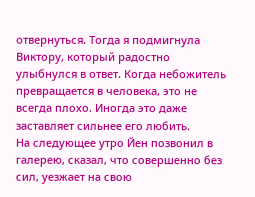отвернуться. Тогда я подмигнула Виктору, который радостно улыбнулся в ответ. Когда небожитель превращается в человека, это не всегда плохо. Иногда это даже заставляет сильнее его любить.
На следующее утро Йен позвонил в галерею, сказал, что совершенно без сил, уезжает на свою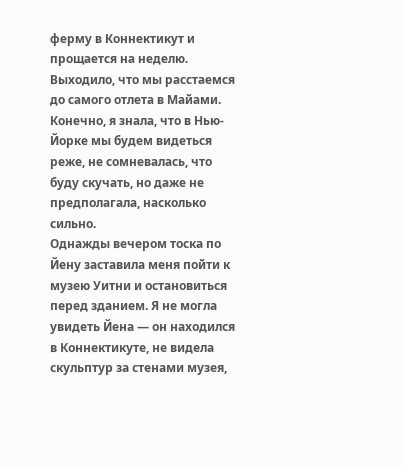ферму в Коннектикут и прощается на неделю. Выходило, что мы расстаемся до самого отлета в Майами. Конечно, я знала, что в Нью-Йорке мы будем видеться реже, не сомневалась, что буду скучать, но даже не предполагала, насколько сильно.
Однажды вечером тоска по Йену заставила меня пойти к музею Уитни и остановиться перед зданием. Я не могла увидеть Йена — он находился в Коннектикуте, не видела скульптур за стенами музея,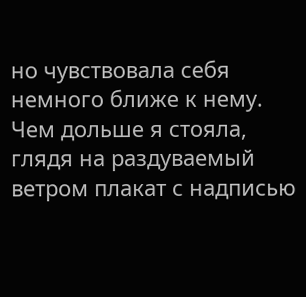но чувствовала себя немного ближе к нему. Чем дольше я стояла, глядя на раздуваемый ветром плакат с надписью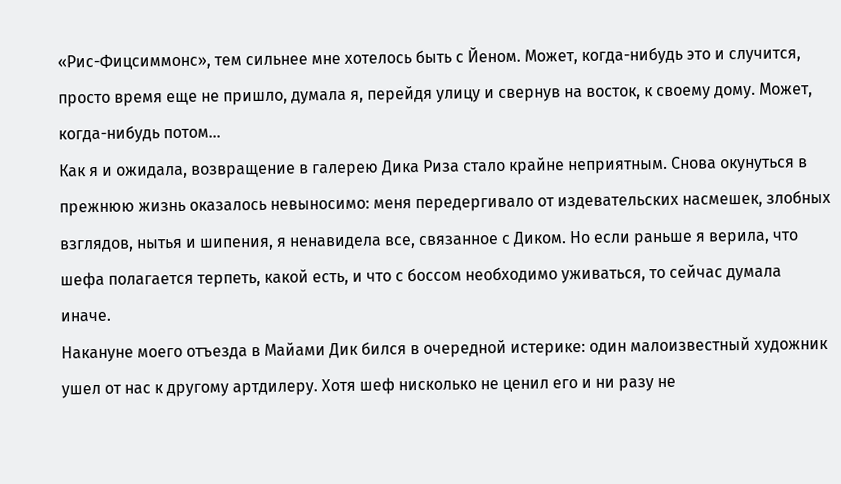«Рис-Фицсиммонс», тем сильнее мне хотелось быть с Йеном. Может, когда-нибудь это и случится, просто время еще не пришло, думала я, перейдя улицу и свернув на восток, к своему дому. Может, когда-нибудь потом…
Как я и ожидала, возвращение в галерею Дика Риза стало крайне неприятным. Снова окунуться в прежнюю жизнь оказалось невыносимо: меня передергивало от издевательских насмешек, злобных взглядов, нытья и шипения, я ненавидела все, связанное с Диком. Но если раньше я верила, что шефа полагается терпеть, какой есть, и что с боссом необходимо уживаться, то сейчас думала иначе.
Накануне моего отъезда в Майами Дик бился в очередной истерике: один малоизвестный художник ушел от нас к другому артдилеру. Хотя шеф нисколько не ценил его и ни разу не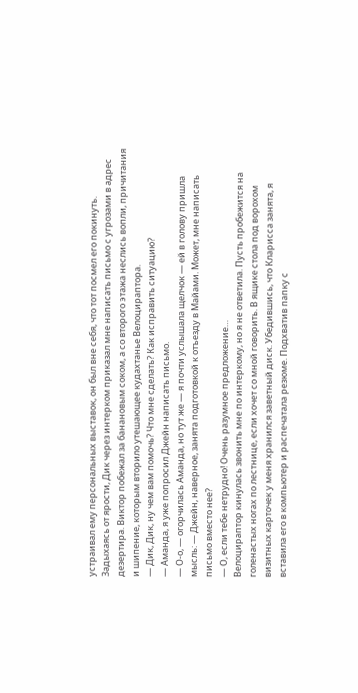устраивал ему персональных выставок, он был вне себя, что тот посмел его покинуть. Задыхаясь от ярости, Дик через интерком приказал мне написать письмо с угрозами в адрес дезертира. Виктор побежал за банановым соком, а со второго этажа неслись вопли, причитания и шипение, которым вторило утешающее кудахтанье Велоцираптора.
— Дик, Дик, ну чем вам помочь? Что мне сделать? Как исправить ситуацию?
— Аманда, я уже попросил Джейн написать письмо.
— О-о, — огорчилась Аманда, но тут же — я почти услышала щелчок — ей в голову пришла мысль: — Джейн, наверное, занята подготовкой к отъезду в Майами. Может, мне написать письмо вместо нее?
— О, если тебе нетрудно! Очень разумное предложение…
Велоцираптор кинулась звонить мне по интеркому, но я не ответила. Пусть пробежится на голенастых ногах по лестнице, если хочет со мной говорить. В ящике стола под ворохом визитных карточек у меня хранился заветный диск. Убедившись, что Кларисса занята, я вставила его в компьютер и распечатала резюме. Подхватив папку с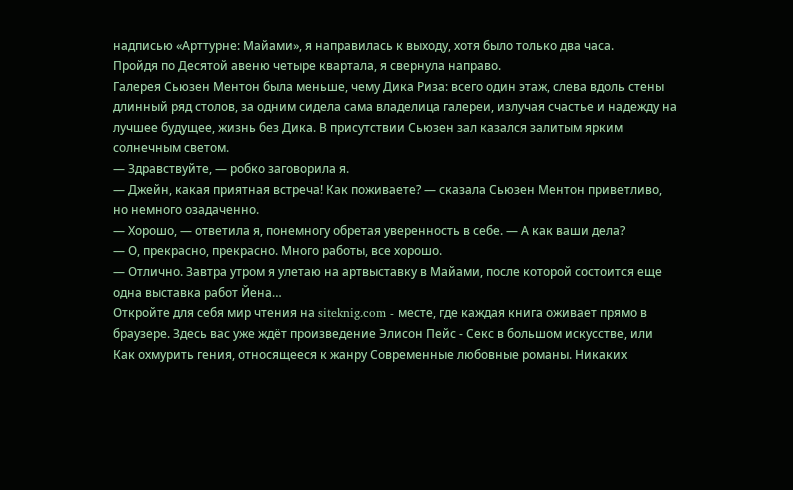надписью «Арттурне: Майами», я направилась к выходу, хотя было только два часа.
Пройдя по Десятой авеню четыре квартала, я свернула направо.
Галерея Сьюзен Ментон была меньше, чему Дика Риза: всего один этаж, слева вдоль стены длинный ряд столов, за одним сидела сама владелица галереи, излучая счастье и надежду на лучшее будущее, жизнь без Дика. В присутствии Сьюзен зал казался залитым ярким солнечным светом.
— Здравствуйте, — робко заговорила я.
— Джейн, какая приятная встреча! Как поживаете? — сказала Сьюзен Ментон приветливо, но немного озадаченно.
— Хорошо, — ответила я, понемногу обретая уверенность в себе. — А как ваши дела?
— О, прекрасно, прекрасно. Много работы, все хорошо.
— Отлично. Завтра утром я улетаю на артвыставку в Майами, после которой состоится еще одна выставка работ Йена…
Откройте для себя мир чтения на siteknig.com - месте, где каждая книга оживает прямо в браузере. Здесь вас уже ждёт произведение Элисон Пейс - Секс в большом искусстве, или Как охмурить гения, относящееся к жанру Современные любовные романы. Никаких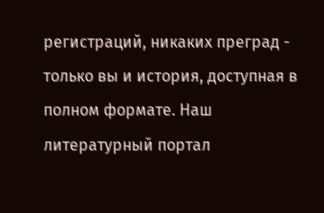регистраций, никаких преград - только вы и история, доступная в полном формате. Наш литературный портал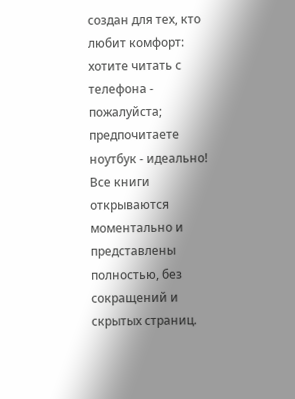создан для тех, кто любит комфорт: хотите читать с телефона - пожалуйста; предпочитаете ноутбук - идеально! Все книги открываются моментально и представлены полностью, без сокращений и скрытых страниц.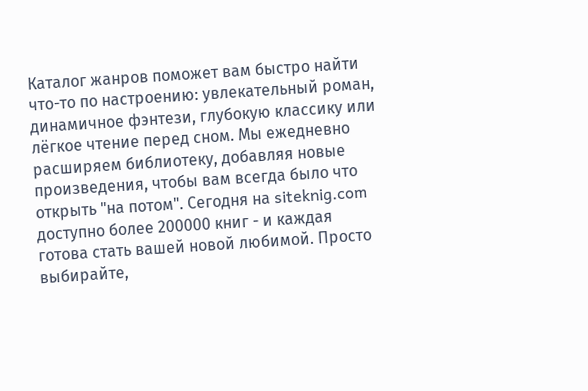Каталог жанров поможет вам быстро найти что-то по настроению: увлекательный роман, динамичное фэнтези, глубокую классику или лёгкое чтение перед сном. Мы ежедневно расширяем библиотеку, добавляя новые произведения, чтобы вам всегда было что открыть "на потом". Сегодня на siteknig.com доступно более 200000 книг - и каждая готова стать вашей новой любимой. Просто выбирайте,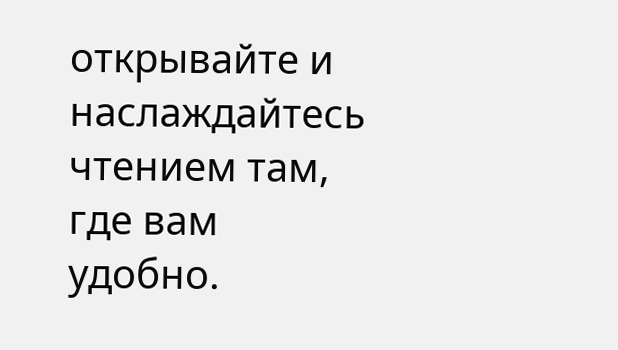открывайте и наслаждайтесь чтением там, где вам удобно.